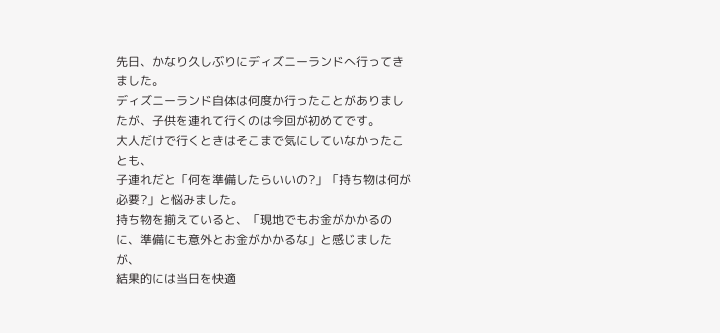先日、かなり久しぶりにディズニーランドへ行ってきました。
ディズニーランド自体は何度か行ったことがありましたが、子供を連れて行くのは今回が初めてです。
大人だけで行くときはそこまで気にしていなかったことも、
子連れだと「何を準備したらいいの?」「持ち物は何が必要?」と悩みました。
持ち物を揃えていると、「現地でもお金がかかるのに、準備にも意外とお金がかかるな」と感じましたが、
結果的には当日を快適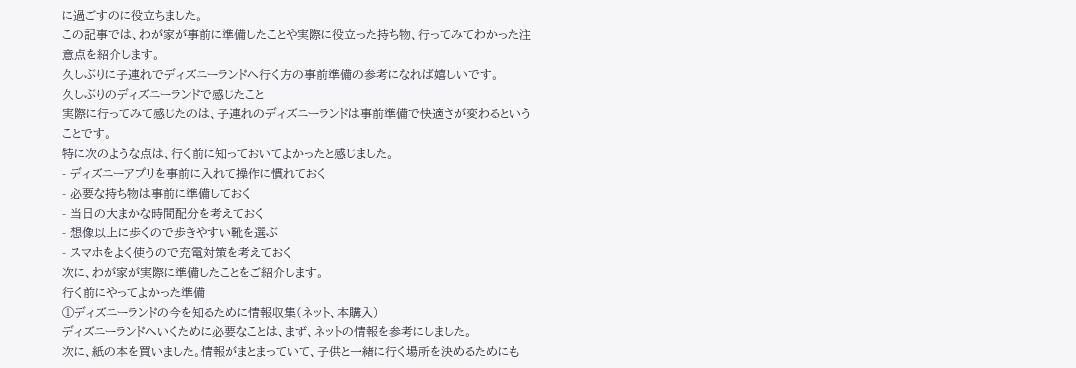に過ごすのに役立ちました。
この記事では、わが家が事前に準備したことや実際に役立った持ち物、行ってみてわかった注意点を紹介します。
久しぶりに子連れでディズニーランドへ行く方の事前準備の参考になれば嬉しいです。
久しぶりのディズニーランドで感じたこと
実際に行ってみて感じたのは、子連れのディズニーランドは事前準備で快適さが変わるということです。
特に次のような点は、行く前に知っておいてよかったと感じました。
- ディズニーアプリを事前に入れて操作に慣れておく
- 必要な持ち物は事前に準備しておく
- 当日の大まかな時間配分を考えておく
- 想像以上に歩くので歩きやすい靴を選ぶ
- スマホをよく使うので充電対策を考えておく
次に、わが家が実際に準備したことをご紹介します。
行く前にやってよかった準備
①ディズニーランドの今を知るために情報収集(ネット、本購入)
ディズニーランドへいくために必要なことは、まず、ネットの情報を参考にしました。
次に、紙の本を買いました。情報がまとまっていて、子供と一緒に行く場所を決めるためにも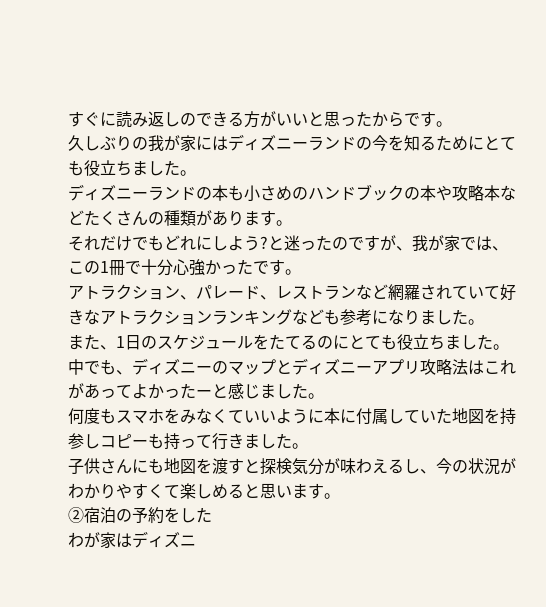すぐに読み返しのできる方がいいと思ったからです。
久しぶりの我が家にはディズニーランドの今を知るためにとても役立ちました。
ディズニーランドの本も小さめのハンドブックの本や攻略本などたくさんの種類があります。
それだけでもどれにしよう?と迷ったのですが、我が家では、この1冊で十分心強かったです。
アトラクション、パレード、レストランなど網羅されていて好きなアトラクションランキングなども参考になりました。
また、1日のスケジュールをたてるのにとても役立ちました。
中でも、ディズニーのマップとディズニーアプリ攻略法はこれがあってよかったーと感じました。
何度もスマホをみなくていいように本に付属していた地図を持参しコピーも持って行きました。
子供さんにも地図を渡すと探検気分が味わえるし、今の状況がわかりやすくて楽しめると思います。
②宿泊の予約をした
わが家はディズニ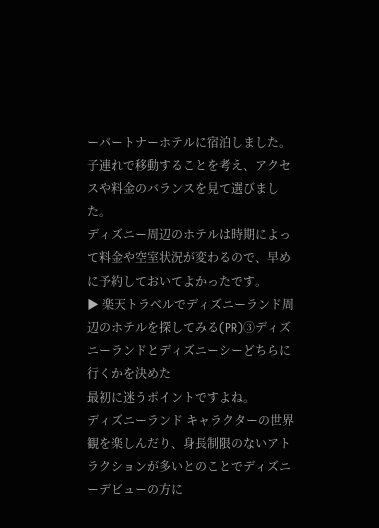ーパートナーホテルに宿泊しました。
子連れで移動することを考え、アクセスや料金のバランスを見て選びました。
ディズニー周辺のホテルは時期によって料金や空室状況が変わるので、早めに予約しておいてよかったです。
▶ 楽天トラベルでディズニーランド周辺のホテルを探してみる(PR)③ディズニーランドとディズニーシーどちらに行くかを決めた
最初に迷うポイントですよね。
ディズニーランド キャラクターの世界観を楽しんだり、身長制限のないアトラクションが多いとのことでディズニーデビューの方に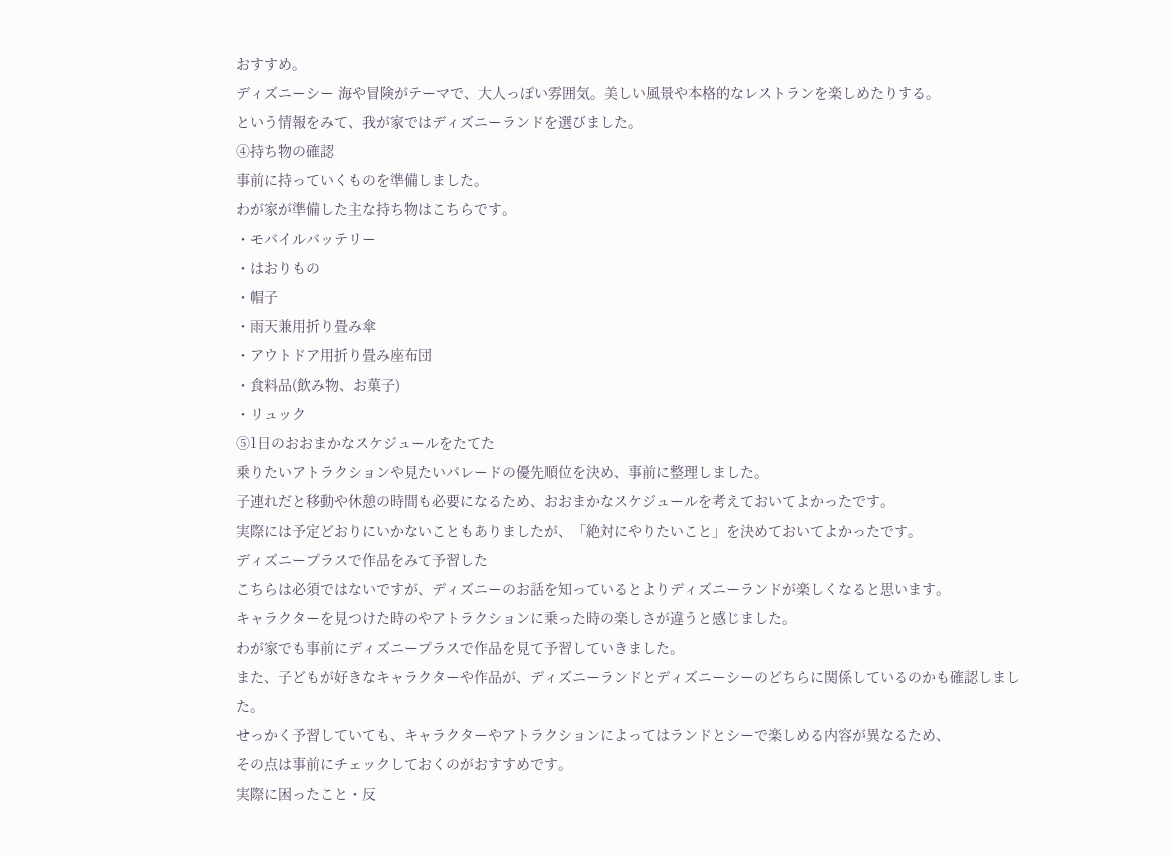おすすめ。
ディズニーシー 海や冒険がテーマで、大人っぽい雰囲気。美しい風景や本格的なレストランを楽しめたりする。
という情報をみて、我が家ではディズニーランドを選びました。
④持ち物の確認
事前に持っていくものを準備しました。
わが家が準備した主な持ち物はこちらです。
・モバイルバッテリー
・はおりもの
・帽子
・雨天兼用折り畳み傘
・アウトドア用折り畳み座布団
・食料品(飲み物、お菓子)
・リュック
⑤1日のおおまかなスケジュールをたてた
乗りたいアトラクションや見たいパレードの優先順位を決め、事前に整理しました。
子連れだと移動や休憩の時間も必要になるため、おおまかなスケジュールを考えておいてよかったです。
実際には予定どおりにいかないこともありましたが、「絶対にやりたいこと」を決めておいてよかったです。
ディズニープラスで作品をみて予習した
こちらは必須ではないですが、ディズニーのお話を知っているとよりディズニーランドが楽しくなると思います。
キャラクターを見つけた時のやアトラクションに乗った時の楽しさが違うと感じました。
わが家でも事前にディズニープラスで作品を見て予習していきました。
また、子どもが好きなキャラクターや作品が、ディズニーランドとディズニーシーのどちらに関係しているのかも確認しました。
せっかく予習していても、キャラクターやアトラクションによってはランドとシーで楽しめる内容が異なるため、
その点は事前にチェックしておくのがおすすめです。
実際に困ったこと・反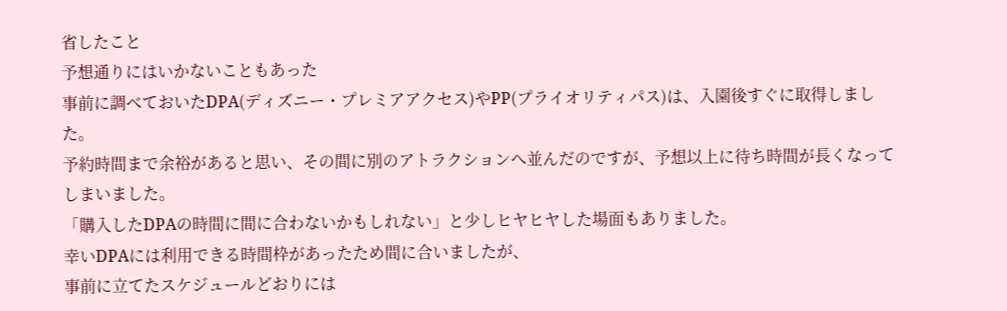省したこと
予想通りにはいかないこともあった
事前に調べておいたDPA(ディズニー・プレミアアクセス)やPP(プライオリティパス)は、入園後すぐに取得しました。
予約時間まで余裕があると思い、その間に別のアトラクションへ並んだのですが、予想以上に待ち時間が長くなってしまいました。
「購入したDPAの時間に間に合わないかもしれない」と少しヒヤヒヤした場面もありました。
幸いDPAには利用できる時間枠があったため間に合いましたが、
事前に立てたスケジュールどおりには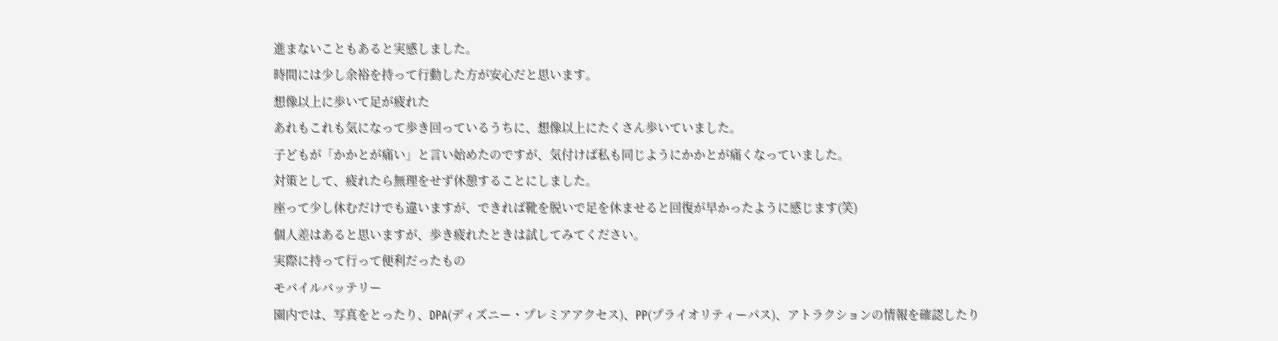進まないこともあると実感しました。
時間には少し余裕を持って行動した方が安心だと思います。
想像以上に歩いて足が疲れた
あれもこれも気になって歩き回っているうちに、想像以上にたくさん歩いていました。
子どもが「かかとが痛い」と言い始めたのですが、気付けば私も同じようにかかとが痛くなっていました。
対策として、疲れたら無理をせず休憩することにしました。
座って少し休むだけでも違いますが、できれば靴を脱いで足を休ませると回復が早かったように感じます(笑)
個人差はあると思いますが、歩き疲れたときは試してみてください。
実際に持って行って便利だったもの
モバイルバッテリー
園内では、写真をとったり、DPA(ディズニー・プレミアアクセス)、PP(プライオリティーパス)、アトラクションの情報を確認したり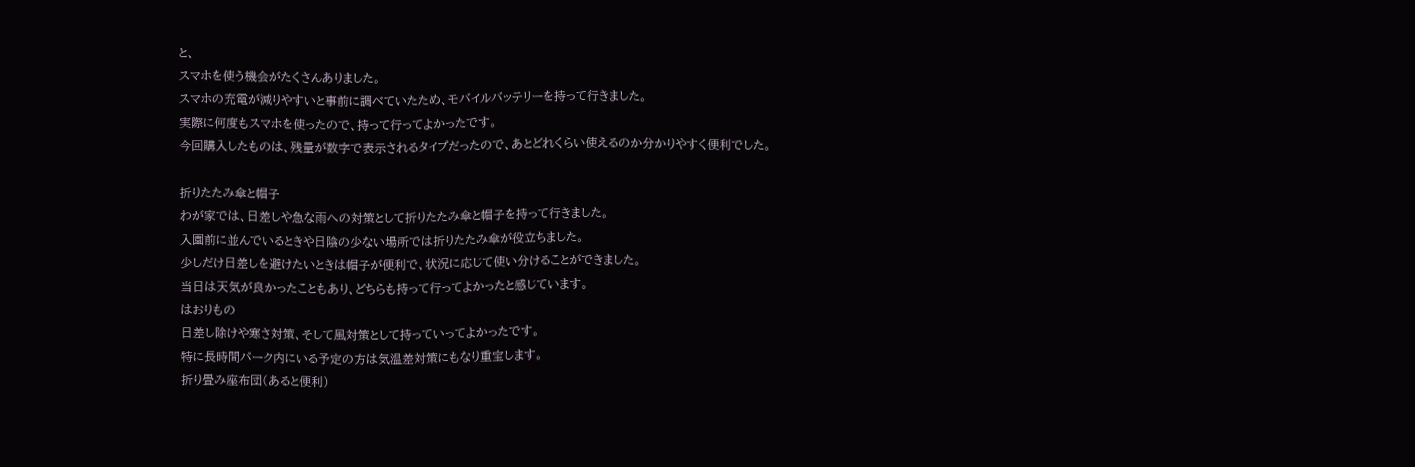と、
スマホを使う機会がたくさんありました。
スマホの充電が減りやすいと事前に調べていたため、モバイルバッテリーを持って行きました。
実際に何度もスマホを使ったので、持って行ってよかったです。
今回購入したものは、残量が数字で表示されるタイプだったので、あとどれくらい使えるのか分かりやすく便利でした。

折りたたみ傘と帽子
わが家では、日差しや急な雨への対策として折りたたみ傘と帽子を持って行きました。
入園前に並んでいるときや日陰の少ない場所では折りたたみ傘が役立ちました。
少しだけ日差しを避けたいときは帽子が便利で、状況に応じて使い分けることができました。
当日は天気が良かったこともあり、どちらも持って行ってよかったと感じています。
はおりもの
日差し除けや寒さ対策、そして風対策として持っていってよかったです。
特に長時間パーク内にいる予定の方は気温差対策にもなり重宝します。
折り畳み座布団(あると便利)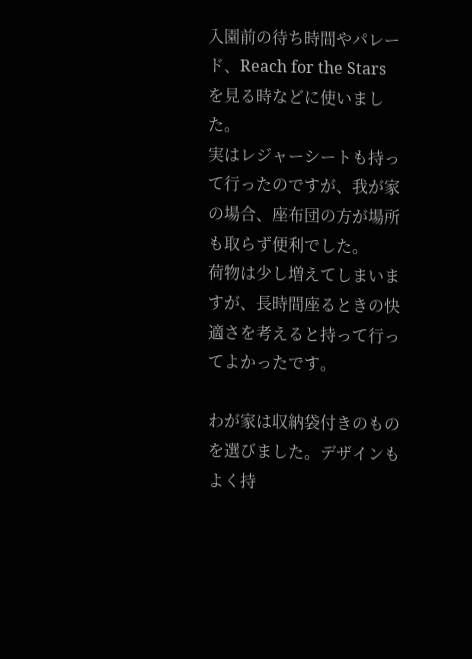入園前の待ち時間やパレード、Reach for the Starsを見る時などに使いました。
実はレジャーシートも持って行ったのですが、我が家の場合、座布団の方が場所も取らず便利でした。
荷物は少し増えてしまいますが、長時間座るときの快適さを考えると持って行ってよかったです。

わが家は収納袋付きのものを選びました。デザインもよく持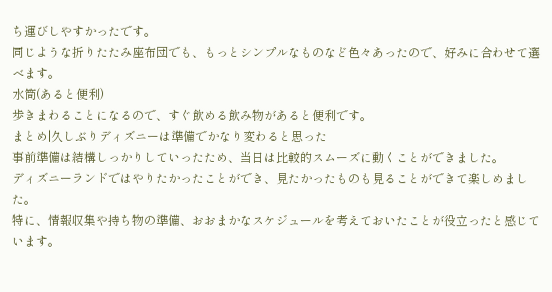ち運びしやすかったです。
同じような折りたたみ座布団でも、もっとシンプルなものなど色々あったので、好みに合わせて選べます。
水筒(あると便利)
歩きまわることになるので、すぐ飲める飲み物があると便利です。
まとめ|久しぶりディズニーは準備でかなり変わると思った
事前準備は結構しっかりしていったため、当日は比較的スムーズに動くことができました。
ディズニーランドではやりたかったことができ、見たかったものも見ることができて楽しめました。
特に、情報収集や持ち物の準備、おおまかなスケジュールを考えておいたことが役立ったと感じています。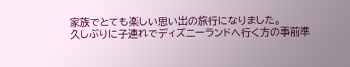家族でとても楽しい思い出の旅行になりました。
久しぶりに子連れでディズニーランドへ行く方の事前準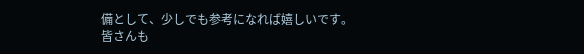備として、少しでも参考になれば嬉しいです。
皆さんも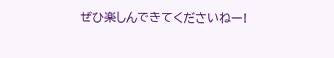ぜひ楽しんできてくださいねー!